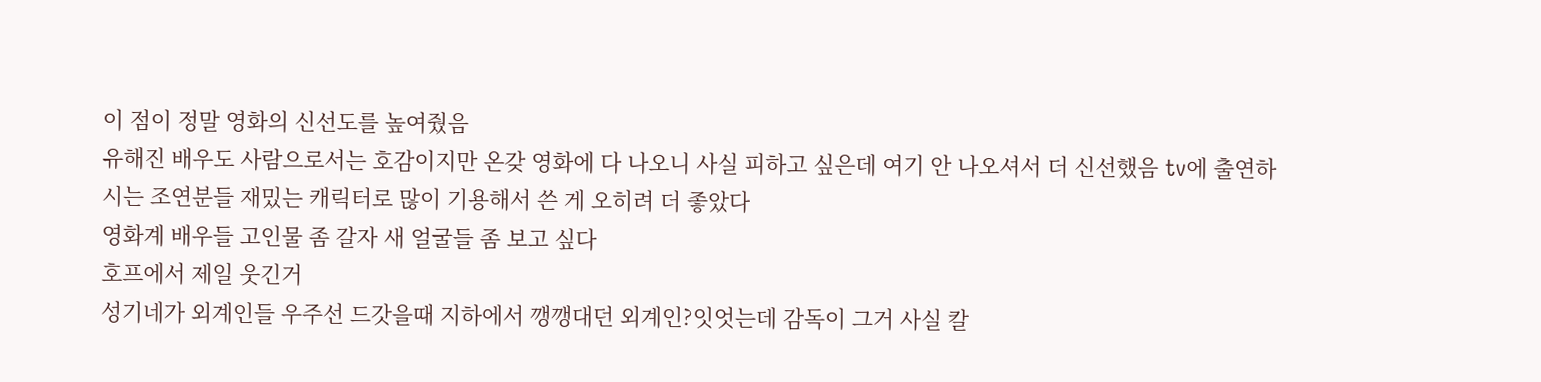이 점이 정말 영화의 신선도를 높여줬음
유해진 배우도 사람으로서는 호감이지만 온갖 영화에 다 나오니 사실 피하고 싶은데 여기 안 나오셔서 더 신선했음 tv에 출연하시는 조연분들 재밌는 캐릭터로 많이 기용해서 쓴 게 오히려 더 좋았다
영화계 배우들 고인물 좀 갈자 새 얼굴들 좀 보고 싶다
호프에서 제일 웃긴거
성기네가 외계인들 우주선 드갓을때 지하에서 깽깽대던 외계인?잇엇는데 감독이 그거 사실 칼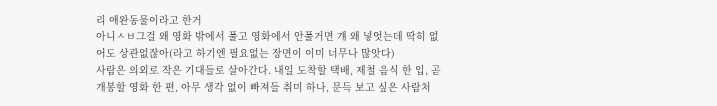리 애완동물이라고 한거
아니ㅅㅂ그걸 왜 영화 밖에서 풀고 영화에서 안풀거면 걔 왜 넣엇는데 딱히 없어도 상관없잖아(라고 하기엔 필요없는 장면이 이미 너무나 많앗다)
사람은 의외로 작은 기대들로 살아간다. 내일 도착할 택배, 제철 음식 한 입, 곧 개봉할 영화 한 편, 아무 생각 없이 빠져들 취미 하나, 문득 보고 싶은 사람처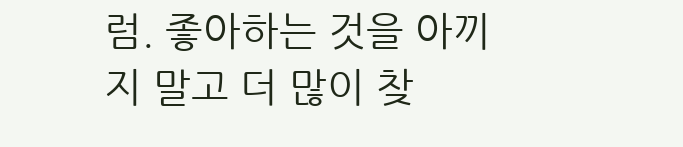럼. 좋아하는 것을 아끼지 말고 더 많이 찾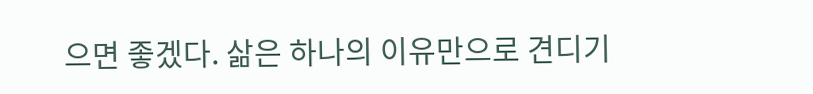으면 좋겠다. 삶은 하나의 이유만으로 견디기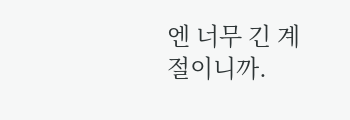엔 너무 긴 계절이니까.